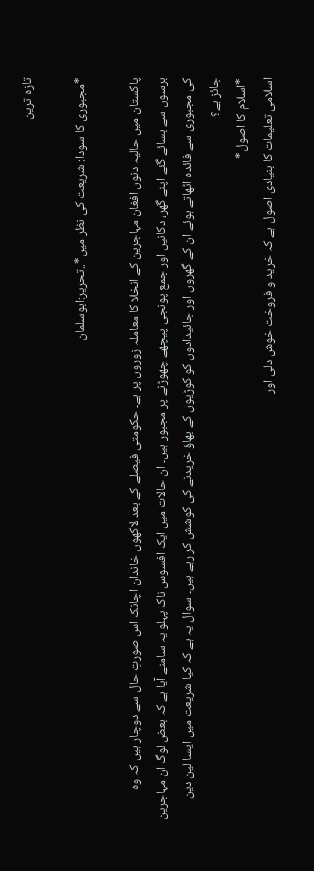تازہ ترین

*مجبوری کا سودا: شریعت کی نظر میں*..تحریر:ابوسلمان

پاکستان میں حالیہ دنوں افغان مہاجرین کے انخلا کا معاملہ زوروں پر ہے۔ حکومتی فیصلے کے بعد لاکھوں خاندان اچانک اس صورتِ حال سے دوچار ہیں کہ وہ برسوں سے بسائے گئے اپنے گھر، دکانیں اور جمع پونجی پیچھے چھوڑنے پر مجبور ہیں۔ ان حالات میں ایک افسوس ناک پہلو یہ سامنے آیا ہے کہ بعض لوگ ان مہاجرین کی مجبوری سے فائدہ اٹھاتے ہوئے ان کے گھروں اور جائیدادوں کو کوڑیوں کے بھاؤ خریدنے کی کوشش کر رہے ہیں۔ سوال یہ ہے کہ کیا شریعت میں ایسا لین دین جائز ہے؟
*اسلام کا اصول*
اسلامی تعلیمات کا بنیادی اصول ہے کہ خرید و فروخت خوش دلی اور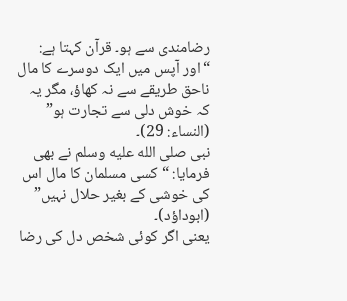رضامندی سے ہو۔ قرآن کہتا ہے:
“اور آپس میں ایک دوسرے کا مال ناحق طریقے سے نہ کھاؤ، مگر یہ کہ خوش دلی سے تجارت ہو” (النساء: 29)۔
نبی صلى الله عليه وسلم نے بھی فرمایا: “کسی مسلمان کا مال اس کی خوشی کے بغیر حلال نہیں” (ابوداؤد)۔
یعنی اگر کوئی شخص دل کی رضا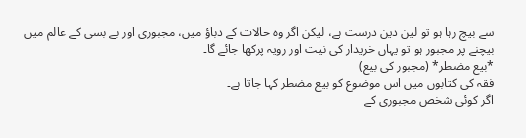سے بیچ رہا ہو تو لین دین درست ہے، لیکن اگر وہ حالات کے دباؤ میں، مجبوری اور بے بسی کے عالم میں بیچنے پر مجبور ہو تو یہاں خریدار کی نیت اور رویہ پرکھا جائے گا۔
*بیع مضطر* (مجبور کی بیع)
فقہ کی کتابوں میں اس موضوع کو بیع مضطر کہا جاتا ہے۔
اگر کوئی شخص مجبوری کے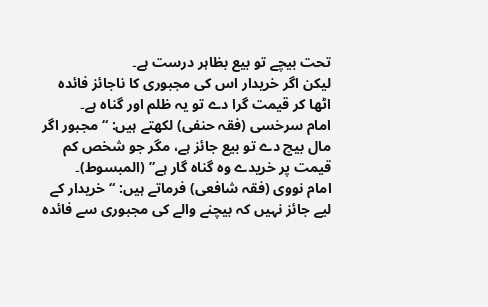تحت بیچے تو بیع بظاہر درست ہے۔
لیکن اگر خریدار اس کی مجبوری کا ناجائز فائدہ اٹھا کر قیمت گرا دے تو یہ ظلم اور گناہ ہے۔
امام سرخسی (فقہ حنفی) لکھتے ہیں: “مجبور اگر مال بیچ دے تو بیع جائز ہے، مگر جو شخص کم قیمت پر خریدے وہ گناہ گار ہے” (المبسوط)۔
امام نووی (فقہ شافعی) فرماتے ہیں: “خریدار کے لیے جائز نہیں کہ بیچنے والے کی مجبوری سے فائدہ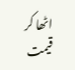اٹھا کر قیمت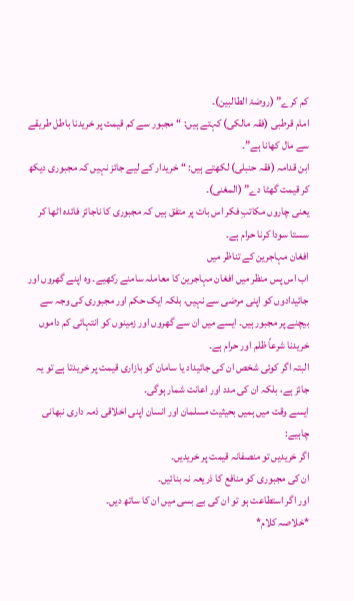کم کرے” (روضۃ الطالبین)۔
امام قرطبی (فقہ مالکی) کہتے ہیں: “مجبور سے کم قیمت پر خریدنا باطل طریقے سے مال کھانا ہے”۔
ابن قدامہ (فقہ حنبلی) لکھتے ہیں: “خریدار کے لیے جائز نہیں کہ مجبوری دیکھ کر قیمت گھٹا دے” (المغنی)۔
یعنی چاروں مکاتبِ فکر اس بات پر متفق ہیں کہ مجبوری کا ناجائز فائدہ اٹھا کر سستا سودا کرنا حرام ہے۔
افغان مہاجرین کے تناظر میں
اب اس پس منظر میں افغان مہاجرین کا معاملہ سامنے رکھیے۔ وہ اپنے گھروں اور جائیدادوں کو اپنی مرضی سے نہیں، بلکہ ایک حکم اور مجبوری کی وجہ سے بیچنے پر مجبور ہیں۔ ایسے میں ان سے گھروں اور زمینوں کو انتہائی کم داموں خریدنا شرعاً ظلم اور حرام ہے۔
البتہ اگر کوئی شخص ان کی جائیداد یا سامان کو بازاری قیمت پر خریدتا ہے تو یہ جائز ہے، بلکہ ان کی مدد اور اعانت شمار ہوگی۔
ایسے وقت میں ہمیں بحیثیت مسلمان اور انسان اپنی اخلاقی ذمہ داری نبھانی چاہیے:
اگر خریدیں تو منصفانہ قیمت پر خریدیں۔
ان کی مجبوری کو منافع کا ذریعہ نہ بنائیں۔
اور اگر استطاعت ہو تو ان کی بے بسی میں ان کا ساتھ دیں۔
*خلاصہ کلام*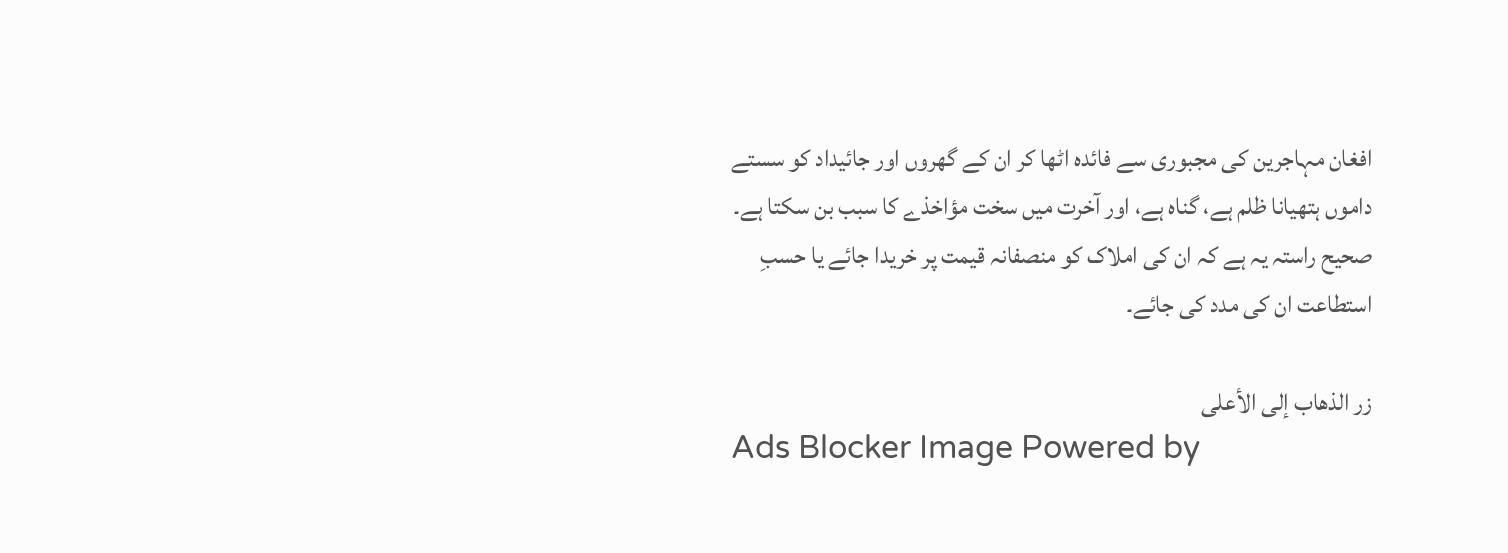افغان مہاجرین کی مجبوری سے فائدہ اٹھا کر ان کے گھروں اور جائیداد کو سستے داموں ہتھیانا ظلم ہے، گناہ ہے، اور آخرت میں سخت مؤاخذے کا سبب بن سکتا ہے۔ صحیح راستہ یہ ہے کہ ان کی املاک کو منصفانہ قیمت پر خریدا جائے یا حسبِ استطاعت ان کی مدد کی جائے۔

زر الذهاب إلى الأعلى
Ads Blocker Image Powered by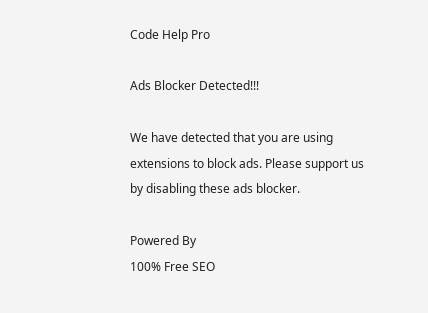Code Help Pro

Ads Blocker Detected!!!

We have detected that you are using extensions to block ads. Please support us by disabling these ads blocker.

Powered By
100% Free SEO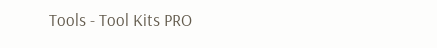Tools - Tool Kits PRO